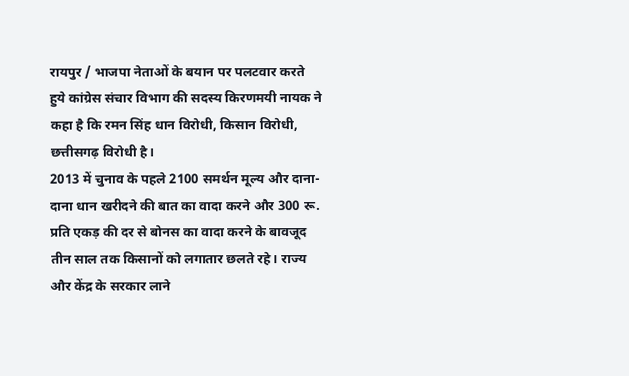रायपुर / भाजपा नेताओं के बयान पर पलटवार करते हुये कांग्रेस संचार विभाग की सदस्य किरणमयी नायक ने कहा है कि रमन सिंह धान विरोधी, किसान विरोधी, छत्तीसगढ़ विरोधी है।
2013 में चुनाव के पहले 2100 समर्थन मूल्य और दाना-दाना धान खरीदने की बात का वादा करने और 300 रू. प्रति एकड़ की दर से बोनस का वादा करने के बावजूद तीन साल तक किसानों को लगातार छलते रहे। राज्य और केंद्र के सरकार लाने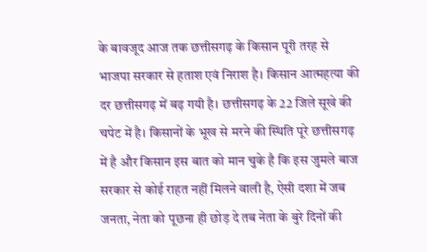के बावजूद आज तक छत्तीसगढ़ के किसान पूरी तरह से भाजपा सरकार से हताश एवं निराश है। किसान आत्महत्या की दर छत्तीसगढ़ में बढ़ गयी है। छत्तीसगढ़ के 22 जिले सूखे की चपेट में है। किसानों के भूख से मरने की स्थिति पूरे छत्तीसगढ़ में है और किसान इस बात को मान चुके है कि इस जुमले बाज सरकार से कोई राहत नहीं मिलने वाली है, ऐसी दशा में जब जनता, नेता को पूछना ही छोड़ दे तब नेता के बुरे दिनों की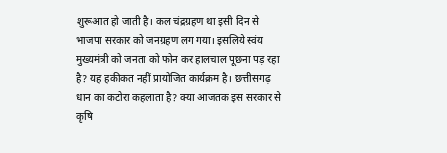शुरूआत हो जाती है। कल चंद्रग्रहण था इसी दिन से भाजपा सरकार को जनग्रहण लग गया। इसलिये स्वंय मुख्यमंत्री को जनता को फोन कर हालचाल पूछना पड़ रहा है? यह हकीकत नहीं प्रायोजित कार्यक्रम है। छत्तीसगढ़ धान का कटोरा कहलाता है? क्या आजतक इस सरकार से कृषि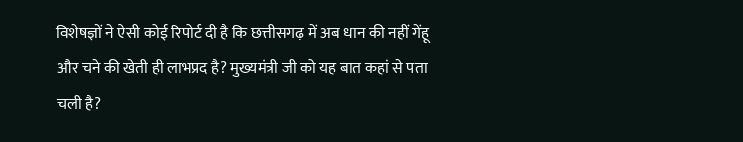विशेषज्ञों ने ऐसी कोई रिपोर्ट दी है कि छत्तीसगढ़ में अब धान की नहीं गेंहू और चने की खेती ही लाभप्रद है? मुख्यमंत्री जी को यह बात कहां से पता चली है?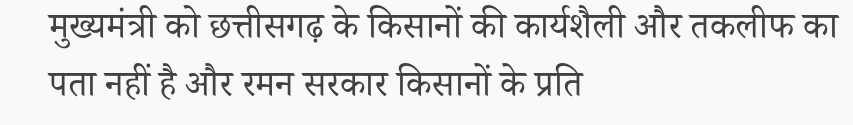मुख्यमंत्री को छत्तीसगढ़ के किसानों की कार्यशैली और तकलीफ का पता नहीं है और रमन सरकार किसानों के प्रति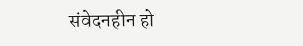संवेदनहीन हो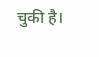चुकी है।